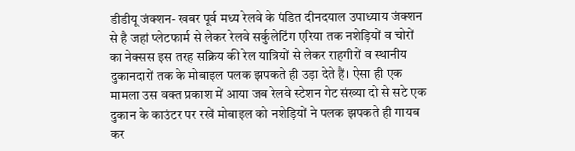डीडीयू जंक्शन- खबर पूर्व मध्य रेलवे के पंडित दीनदयाल उपाध्याय जंक्शन से है जहां प्लेटफार्म से लेकर रेलवे सर्कुलेटिंग एरिया तक नशेड़ियों व चोरों का नेक्सस इस तरह सक्रिय की रेल यात्रियों से लेकर राहगीरों व स्थानीय दुकानदारों तक के मोबाइल पलक झपकते ही उड़ा देते हैं। ऐसा ही एक मामला उस वक्त प्रकाश में आया जब रेलवे स्टेशन गेट संख्या दो से सटे एक दुकान के काउंटर पर रखें मोबाइल को नशेड़ियों ने पलक झपकते ही गायब कर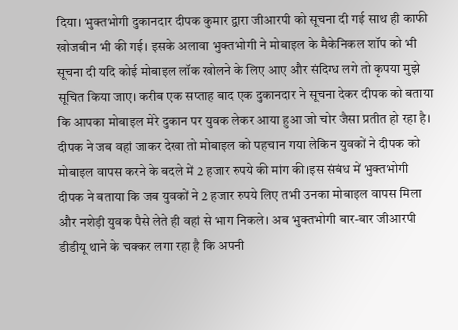दिया। भुक्तभोगी दुकानदार दीपक कुमार द्वारा जीआरपी को सूचना दी गई साथ ही काफी खोजबीन भी की गई। इसके अलावा भुक्तभोगी ने मोबाइल के मैकेनिकल शॉप को भी सूचना दी यदि कोई मोबाइल लॉक खोलने के लिए आए और संदिग्ध लगे तो कृपया मुझे सूचित किया जाए। करीब एक सप्ताह बाद एक दुकानदार ने सूचना देकर दीपक को बताया कि आपका मोबाइल मेरे दुकान पर युवक लेकर आया हुआ जो चोर जैसा प्रतीत हो रहा है। दीपक ने जब वहां जाकर देखा तो मोबाइल को पहचान गया लेकिन युवकों ने दीपक को मोबाइल वापस करने के बदले में 2 हजार रुपये की मांग की।इस संबंध में भुक्तभोगी दीपक ने बताया कि जब युवकों ने 2 हजार रुपये लिए तभी उनका मोबाइल वापस मिला और नशेड़ी युवक पैसे लेते ही वहां से भाग निकले। अब भुक्तभोगी बार-बार जीआरपी डीडीयू थाने के चक्कर लगा रहा है कि अपनी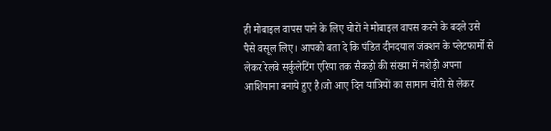ही मोबाइल वापस पाने के लिए चोरों ने मोबाइल वापस करने के बदले उसे पैसे वसूल लिए। आपको बता दे कि पंडित दीनदयाल जंक्शन के प्लेटफार्मो से लेकर रेलवे सर्कुलेटिंग एरिया तक सैकड़ो की संख्या में नशेड़ी अपना आशियाना बनाये हुए है।जो आए दिन यात्रियों का सामान चोरी से लेकर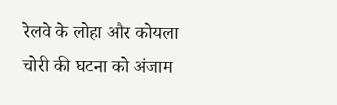रेलवे के लोहा और कोयला चोरी की घटना को अंजाम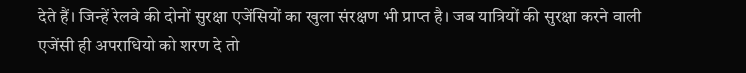देते हैं। जिन्हें रेलवे की दोनों सुरक्षा एजेंसियों का खुला संरक्षण भी प्राप्त है। जब यात्रियों की सुरक्षा करने वाली एजेंसी ही अपराधियो को शरण दे तो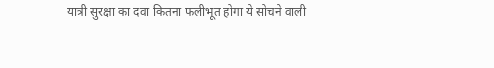यात्री सुरक्षा का दवा कितना फलीभूत होगा ये सोचने वाली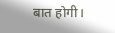बात होगी।